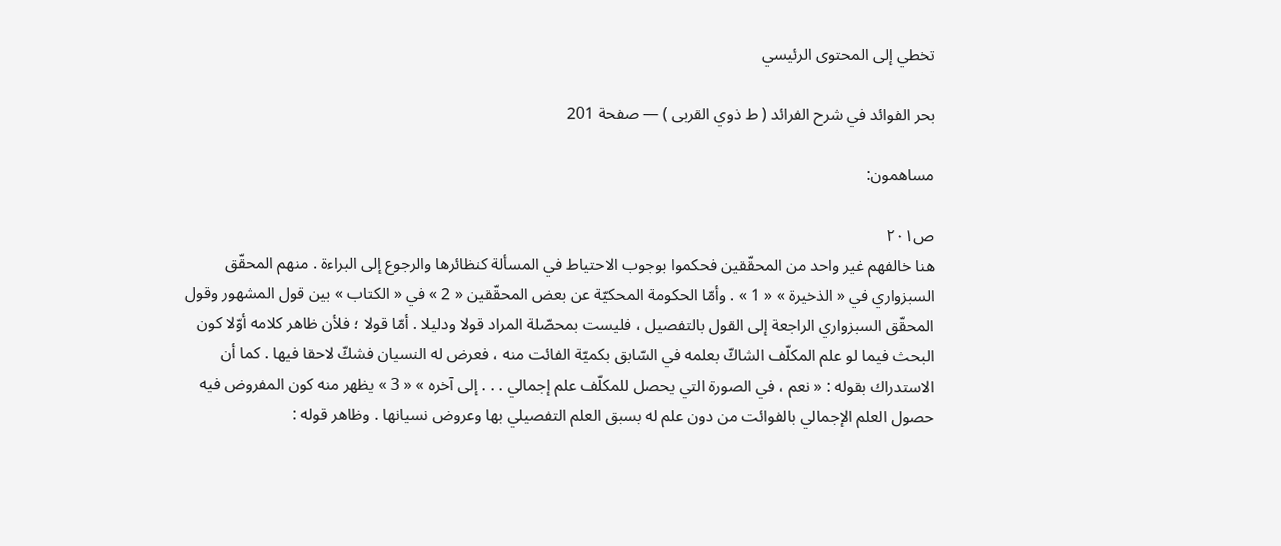تخطي إلى المحتوى الرئيسي

بحر الفوائد في شرح الفرائد ( ط ذوي القربى ) — صفحة 201

مساهمون:

ص٢٠١
هنا خالفهم غير واحد من المحقّقين فحكموا بوجوب الاحتياط في المسألة كنظائرها والرجوع إلى البراءة . منهم المحقّق السبزواري في « الذخيرة » « 1 » . وأمّا الحكومة المحكيّة عن بعض المحقّقين « 2 » في « الكتاب » بين قول المشهور وقول المحقّق السبزواري الراجعة إلى القول بالتفصيل ، فليست بمحصّلة المراد قولا ودليلا . أمّا قولا ؛ فلأن ظاهر كلامه أوّلا كون البحث فيما لو علم المكلّف الشاكّ بعلمه في السّابق بكميّة الفائت منه ، فعرض له النسيان فشكّ لاحقا فيها . كما أن الاستدراك بقوله : « نعم ، في الصورة التي يحصل للمكلّف علم إجمالي . . . إلى آخره » « 3 » يظهر منه كون المفروض فيه حصول العلم الإجمالي بالفوائت من دون علم له بسبق العلم التفصيلي بها وعروض نسيانها . وظاهر قوله :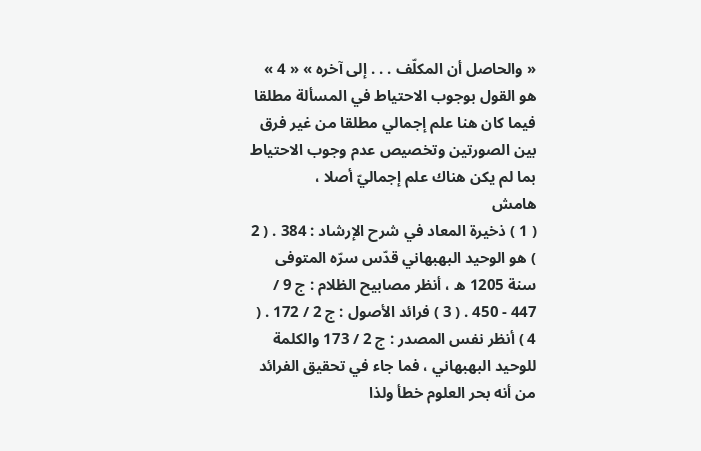« والحاصل أن المكلّف . . . إلى آخره » « 4 » هو القول بوجوب الاحتياط في المسألة مطلقا فيما كان هنا علم إجمالي مطلقا من غير فرق بين الصورتين وتخصيص عدم وجوب الاحتياط بما لم يكن هناك علم إجماليّ أصلا ،
هامش
( 1 ) ذخيرة المعاد في شرح الإرشاد : 384 . ( 2 ) هو الوحيد البهبهاني قدّس سرّه المتوفى سنة 1205 ه ، أنظر مصابيح الظلام : ج 9 / 447 - 450 . ( 3 ) فرائد الأصول : ج 2 / 172 . ( 4 ) أنظر نفس المصدر : ج 2 / 173 والكلمة للوحيد البهبهاني ، فما جاء في تحقيق الفرائد من أنه بحر العلوم خطأ ولذا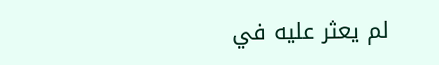لم يعثر عليه في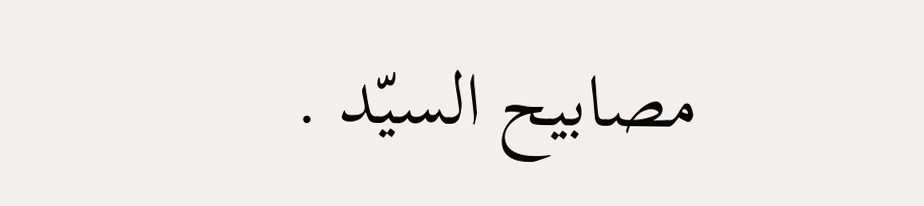مصابيح السيّد .